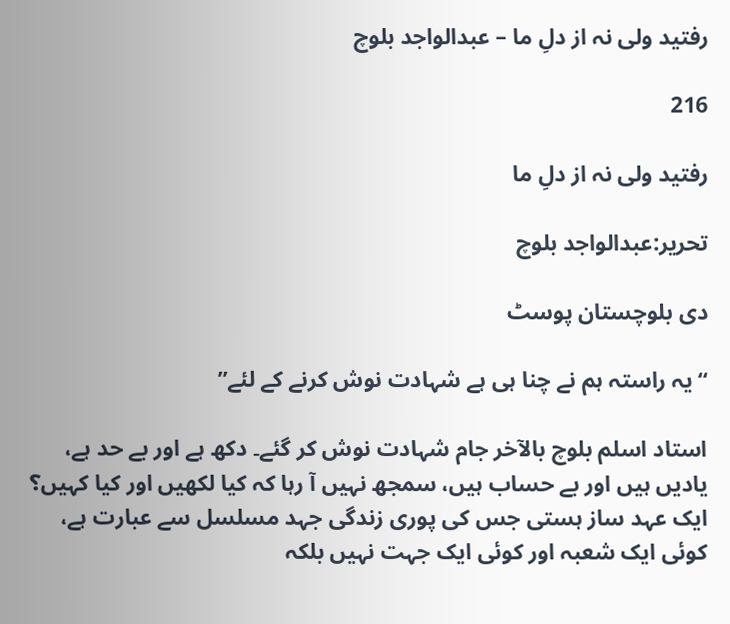رفتید ولی نہ از دلِ ما – عبدالواجد بلوچ

216

رفتید ولی نہ از دلِ ما

تحریر:عبدالواجد بلوچ

دی بلوچستان پوسٹ

“یہ راستہ ہم نے چنا ہی ہے شہادت نوش کرنے کے لئے”

استاد اسلم بلوچ بالآخر جام شہادت نوش کر گئے۔ دکھ ہے اور بے حد ہے، یادیں ہیں اور بے حساب ہیں، سمجھ نہیں آ رہا کہ کیا لکھیں اور کیا کہیں؟ ایک عہد ساز ہستی جس کی پوری زندگی جہد مسلسل سے عبارت ہے، کوئی ایک شعبہ اور کوئی ایک جہت نہیں بلکہ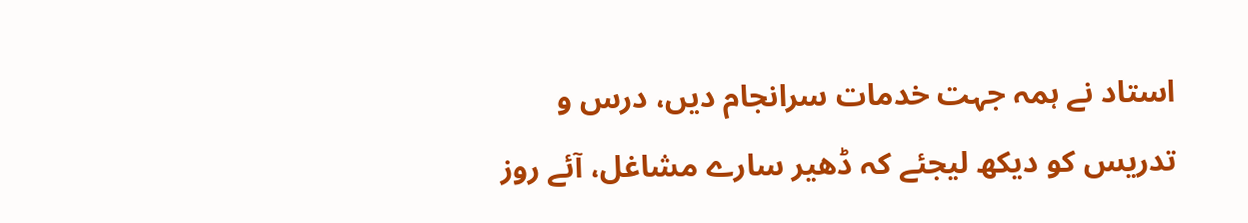استاد نے ہمہ جہت خدمات سرانجام دیں، درس و تدریس کو دیکھ لیجئے کہ ڈھیر سارے مشاغل، آئے روز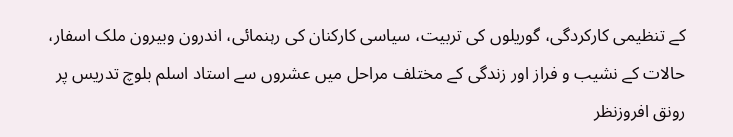کے تنظیمی کارکردگی، گوریلوں کی تربیت، سیاسی کارکنان کی رہنمائی، اندرون وبیرون ملک اسفار، حالات کے نشیب و فراز اور زندگی کے مختلف مراحل میں عشروں سے استاد اسلم بلوچ تدریس پر رونق افروزنظر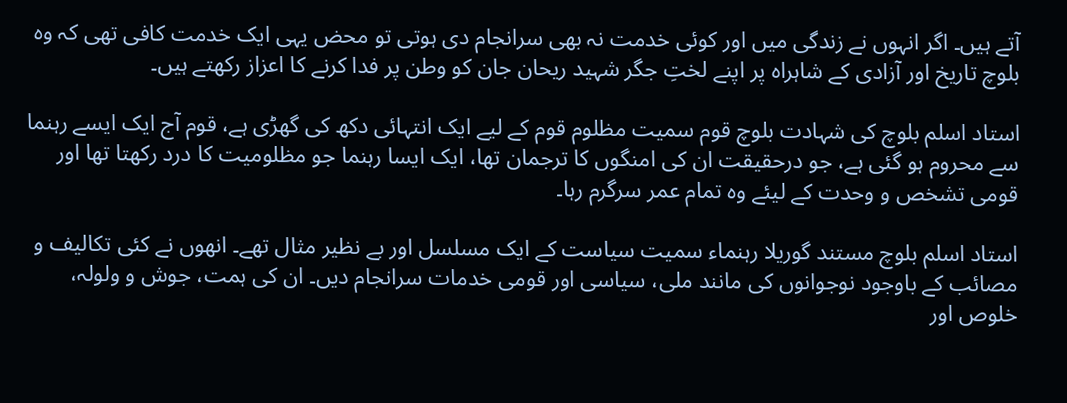آتے ہیں۔ اگر انہوں نے زندگی میں اور کوئی خدمت نہ بھی سرانجام دی ہوتی تو محض یہی ایک خدمت کافی تھی کہ وہ بلوچ تاریخ اور آزادی کے شاہراہ پر اپنے لختِ جگر شہید ریحان جان کو وطن پر فدا کرنے کا اعزاز رکھتے ہیں۔

استاد اسلم بلوچ کی شہادت بلوچ قوم سمیت مظلوم قوم کے لیے ایک انتہائی دکھ کی گھڑی ہے، قوم آج ایک ایسے رہنما سے محروم ہو گئی ہے، جو درحقیقت ان کی امنگوں کا ترجمان تھا، ایک ایسا رہنما جو مظلومیت کا درد رکھتا تھا اور قومی تشخص و وحدت کے لیئے وہ تمام عمر سرگرم رہا۔

استاد اسلم بلوچ مستند گوریلا رہنماء سمیت سیاست کے ایک مسلسل اور بے نظیر مثال تھے۔ انھوں نے کئی تکالیف و مصائب کے باوجود نوجوانوں کی مانند ملی، سیاسی اور قومی خدمات سرانجام دیں۔ ان کی ہمت، جوش و ولولہ، خلوص اور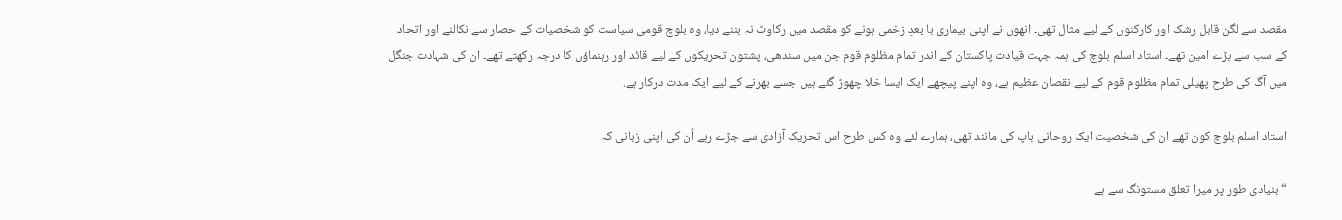مقصد سے لگن قابل رشک اور کارکنوں کے لیے مثال تھی۔ انھوں نے اپنی بیماری با بعدِ زخمی ہونے کو مقصد میں رکاوٹ نہ بننے دیا، وہ بلوچ قومی سیاست کو شخصیات کے حصار سے نکالنے اور اتحاد کے سب سے بڑے امین تھے۔ استاد اسلم بلوچ کی ہمہ جہت قیادت پاکستان کے اندر تمام مظلوم قوم جن میں سندھی، پشتون تحریکوں کے لیے قائد اور رہنماؤں کا درجہ رکھتے تھے۔ ان کی شہادت جنگل میں آگ کی طرح پھیلی تمام مظلوم قوم کے لیے نقصان عظیم ہے، وہ اپنے پیچھے ایک ایسا خلا چھوڑ گئے ہیں جسے بھرنے کے لیے ایک مدت درکار ہے.

استاد اسلم بلوچ کون تھے ان کی شخصیت ایک روحانی باپ کی مانند تھی، ہمارے لئے وہ کس طرح اس تحریک آزادی سے جڑے رہے اُن کی اپنی زبانی کہ

“بنیادی طور پر میرا تعلق مستونگ سے ہے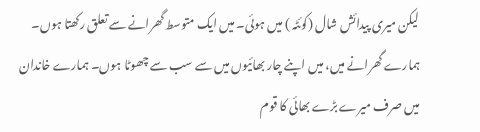لیکن میری پیدائش شال (کوئٹہ ) میں ہوئی۔ میں ایک متوسط گھرانے سے تعلق رکھتا ہوں۔ ہمارے گھرانے میں، میں اپنے چار بھائیوں میں سے سب سے چھوٹا ہوں۔ ہمارے خاندان میں صرف میرے بڑے بھائی کا قوم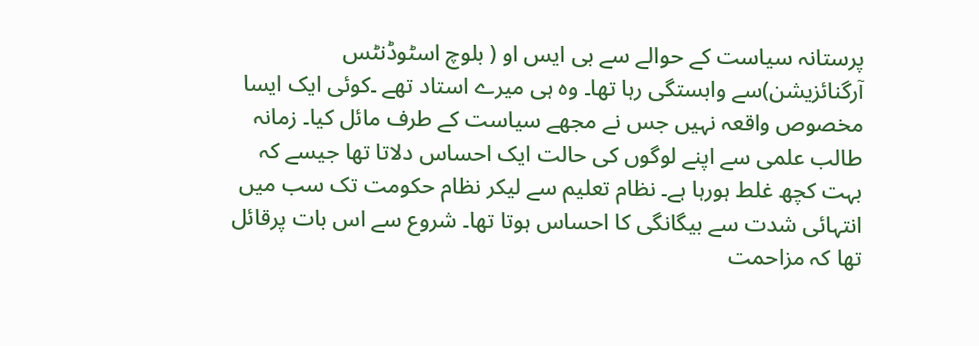پرستانہ سیاست کے حوالے سے بی ایس او ( بلوچ اسٹوڈنٹس آرگنائزیشن)سے وابستگی رہا تھا۔ وہ ہی میرے استاد تھے ۔کوئی ایک ایسا مخصوص واقعہ نہیں جس نے مجھے سیاست کے طرف مائل کیا۔ زمانہ طالب علمی سے اپنے لوگوں کی حالت ایک احساس دلاتا تھا جیسے کہ بہت کچھ غلط ہورہا ہے۔ نظام تعلیم سے لیکر نظام حکومت تک سب میں انتہائی شدت سے بیگانگی کا احساس ہوتا تھا۔ شروع سے اس بات پرقائل تھا کہ مزاحمت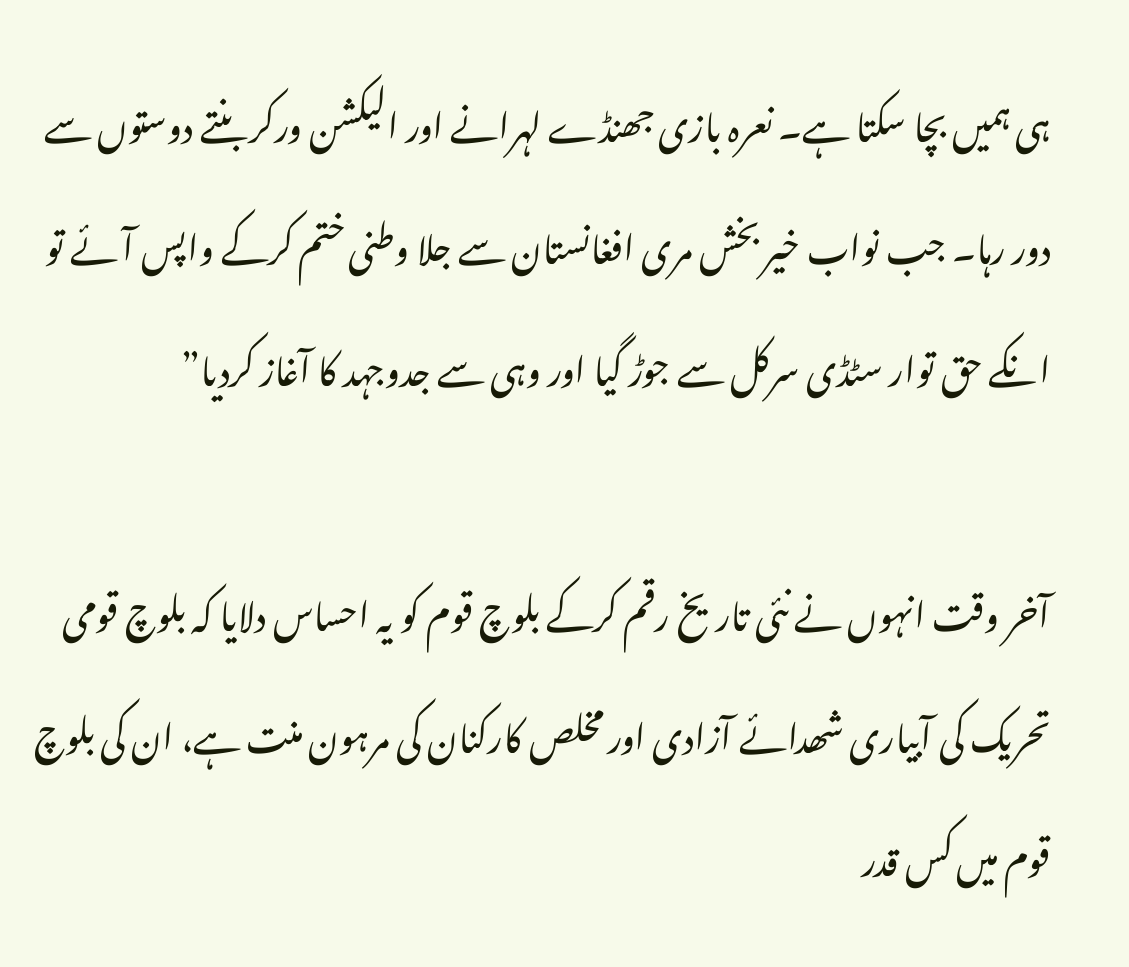ہی ہمیں بچا سکتا ہے۔ نعرہ بازی جھنڈے لہرانے اور الیکشن ورکر بنتے دوستوں سے دور رہا۔ جب نواب خیر بخش مری افغانستان سے جلا وطنی ختم کرکے واپس آئے تو انکے حق توار سٹڈی سرکل سے جوڑ گیا اور وہی سے جدوجہد کا آغاز کردیا”

آخر وقت انہوں نے نئی تاریخ رقم کرکے بلوچ قوم کو یہ احساس دلایا کہ بلوچ قومی تحریک کی آبیاری شھدائے آزادی اور مخلص کارکنان کی مرہون منت ہے، ان کی بلوچ قوم میں کس قدر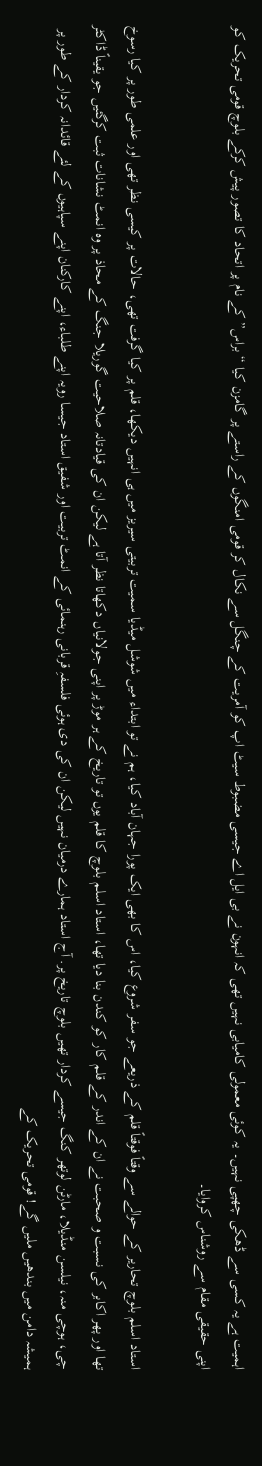اہمیت ہے یہ کسی سے ڈھکی چھپی نہیں۔ یہ کوئی معمولی کامیابی نہیں تھی کہ انہون نے بی ایل اے جیسی مضبوط سیٹ اپ کو آمریت کے چنگل سے نکال کر قومی امنگوں کے راستے پر گامزن کیا “براس” کے نام پر اتحاد کا تصور پیش کرکے بلوچ قومی تحریک کو اپنی حقیقی مقام سے روشناس کروایا۔

استاد اسلم بلوچ تحاریر کے حوالے سے وقتاً فوقتاً قلم کے ذریعے جو سفر شروع کیا، اس کا بھی ایک پورا جہان آباد کیا، ہم نے تو ابتداء میں شوشل میڈیا سمیت تربیتی سیریز میں ہی انہیں دیکھا، قلم پر کیا گرفت تھی، حالات پر کیسی نظر تھی اور علمی طور پر کیا رسوخ تھا اور پھر اکابر کی نسبت و صحبت نے ان کے اندر کے قلم کار کو کندن بنا دیا تھا، استاد اسلم بلوچ کا قلم یوں تو تاریخ کے ہر موڑ پر اپنی جولانیاں دکھاتا نظر آتا ہے لیکن ان کی قیادتانہ صلاحیت گوریلا جنگ کے محاذ پر وہ انمٹ نشانات ثبت کرگئیں جو یقیناً ڈاکٹر چی، ہوچی منہ، نیلسن منڈیلا، مارٹن لوتھر کنگ جیسے کردار تھیں بلوچ تاریخ پر. آج استاد ہمارے درمیان نہیں لیکن ان کی دی ہوئی فلسفہِ قربانی رہنمائی کے انمٹ تربیت اور شفیق استاد جیسا رویہ اپنے طلباء، اپنے کارکنان اپنے سپاہیوں کے لئے قائدانہ کردار کے طور پر ہمیشہ دامن میں بندھیں ملیں گے! قومی تحریک کے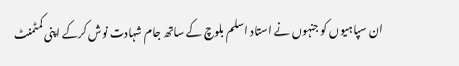ان سپاہیوں کو جنہوں نے استاد اسلم بلوچ کے ساتھ جام شہادت نوش کرکے اپنی کمٹمنٹ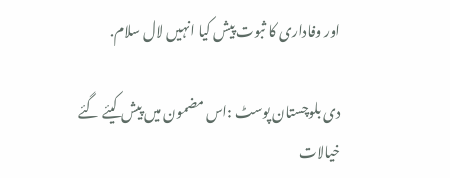اور وفاداری کا ثبوت پیش کیا انہیں لال سلام.

دی بلوچستان پوسٹ :اس مضمون میں پیش کیئے گئے خیالات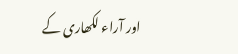اور آراء لکھاری کے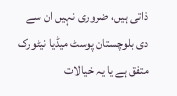ذاتی ہیں، ضروری نہیں ان سے دی بلوچستان پوسٹ میڈیا نیٹورک متفق ہے یا یہ خیالات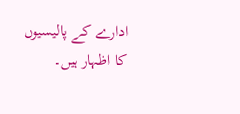ادارے کے پالیسیوں کا اظہار ہیں۔